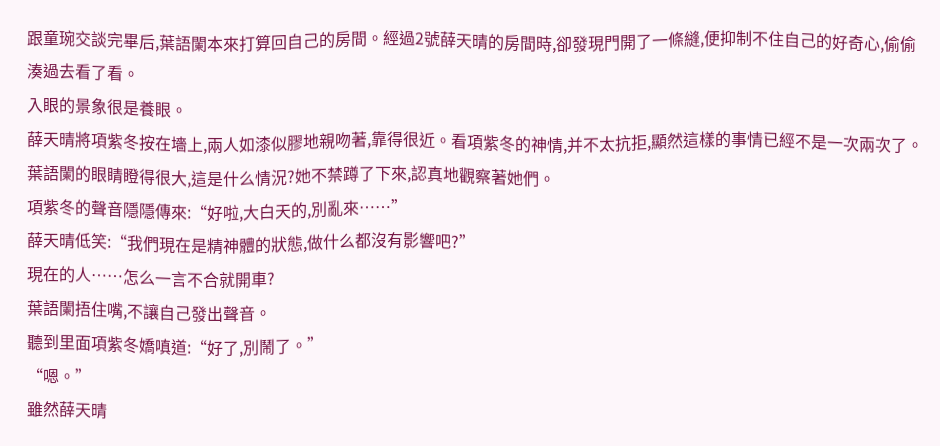跟童琬交談完畢后,葉語闌本來打算回自己的房間。經過2號薛天晴的房間時,卻發現門開了一條縫,便抑制不住自己的好奇心,偷偷湊過去看了看。
入眼的景象很是養眼。
薛天晴將項紫冬按在墻上,兩人如漆似膠地親吻著,靠得很近。看項紫冬的神情,并不太抗拒,顯然這樣的事情已經不是一次兩次了。
葉語闌的眼睛瞪得很大,這是什么情況?她不禁蹲了下來,認真地觀察著她們。
項紫冬的聲音隱隱傳來:“好啦,大白天的,別亂來……”
薛天晴低笑:“我們現在是精神體的狀態,做什么都沒有影響吧?”
現在的人……怎么一言不合就開車?
葉語闌捂住嘴,不讓自己發出聲音。
聽到里面項紫冬嬌嗔道:“好了,別鬧了。”
“嗯。”
雖然薛天晴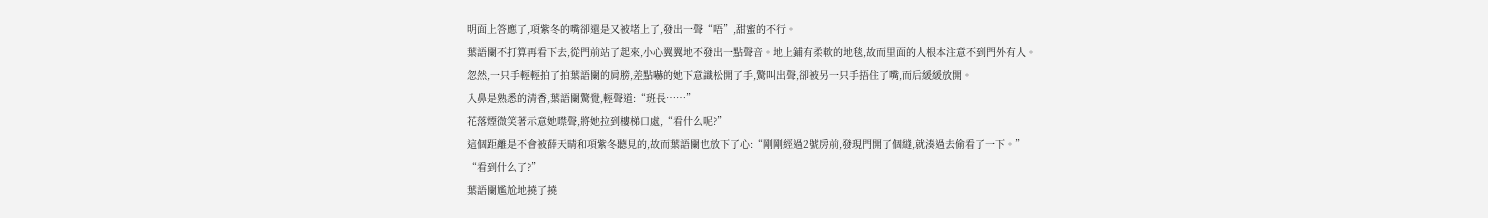明面上答應了,項紫冬的嘴卻還是又被堵上了,發出一聲“唔”,甜蜜的不行。
葉語闌不打算再看下去,從門前站了起來,小心翼翼地不發出一點聲音。地上鋪有柔軟的地毯,故而里面的人根本注意不到門外有人。
忽然,一只手輕輕拍了拍葉語闌的肩膀,差點嚇的她下意識松開了手,驚叫出聲,卻被另一只手捂住了嘴,而后緩緩放開。
入鼻是熟悉的清香,葉語闌驚覺,輕聲道:“班長……”
花落煙微笑著示意她噤聲,將她拉到樓梯口處,“看什么呢?”
這個距離是不會被薛天晴和項紫冬聽見的,故而葉語闌也放下了心:“剛剛經過2號房前,發現門開了個縫,就湊過去偷看了一下。”
“看到什么了?”
葉語闌尷尬地撓了撓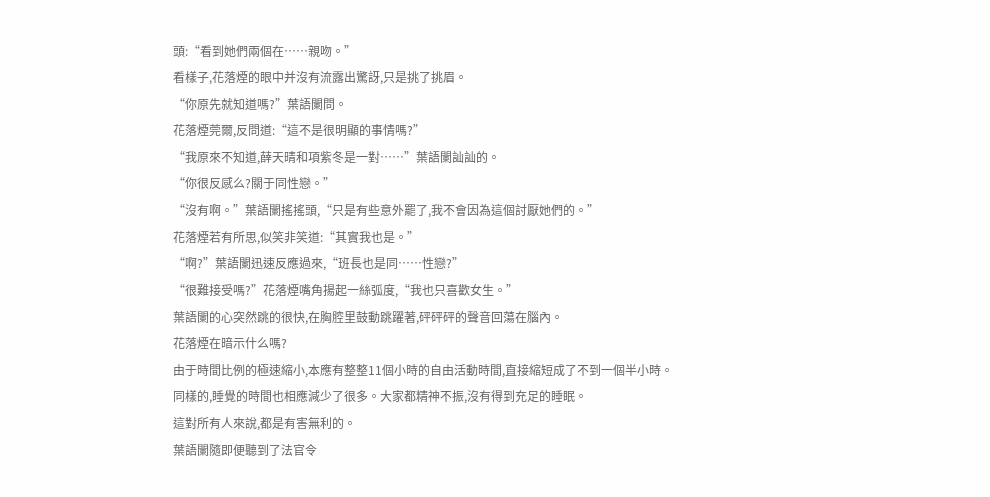頭:“看到她們兩個在……親吻。”
看樣子,花落煙的眼中并沒有流露出驚訝,只是挑了挑眉。
“你原先就知道嗎?”葉語闌問。
花落煙莞爾,反問道:“這不是很明顯的事情嗎?”
“我原來不知道,薛天晴和項紫冬是一對……”葉語闌訕訕的。
“你很反感么?關于同性戀。”
“沒有啊。”葉語闌搖搖頭,“只是有些意外罷了,我不會因為這個討厭她們的。”
花落煙若有所思,似笑非笑道:“其實我也是。”
“啊?”葉語闌迅速反應過來,“班長也是同……性戀?”
“很難接受嗎?”花落煙嘴角揚起一絲弧度,“我也只喜歡女生。”
葉語闌的心突然跳的很快,在胸腔里鼓動跳躍著,砰砰砰的聲音回蕩在腦內。
花落煙在暗示什么嗎?
由于時間比例的極速縮小,本應有整整11個小時的自由活動時間,直接縮短成了不到一個半小時。
同樣的,睡覺的時間也相應減少了很多。大家都精神不振,沒有得到充足的睡眠。
這對所有人來說,都是有害無利的。
葉語闌隨即便聽到了法官令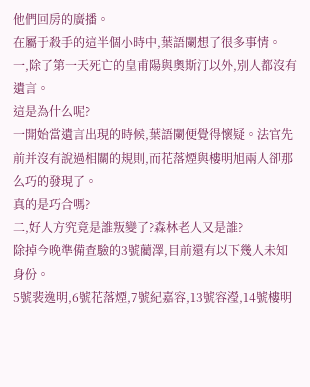他們回房的廣播。
在屬于殺手的這半個小時中,葉語闌想了很多事情。
一,除了第一天死亡的皇甫陽與奧斯汀以外,別人都沒有遺言。
這是為什么呢?
一開始當遺言出現的時候,葉語闌便覺得懷疑。法官先前并沒有說過相關的規則,而花落煙與樓明旭兩人卻那么巧的發現了。
真的是巧合嗎?
二,好人方究竟是誰叛變了?森林老人又是誰?
除掉今晚準備查驗的3號藺澤,目前還有以下幾人未知身份。
5號裴逸明,6號花落煙,7號紀嘉容,13號容瀅,14號樓明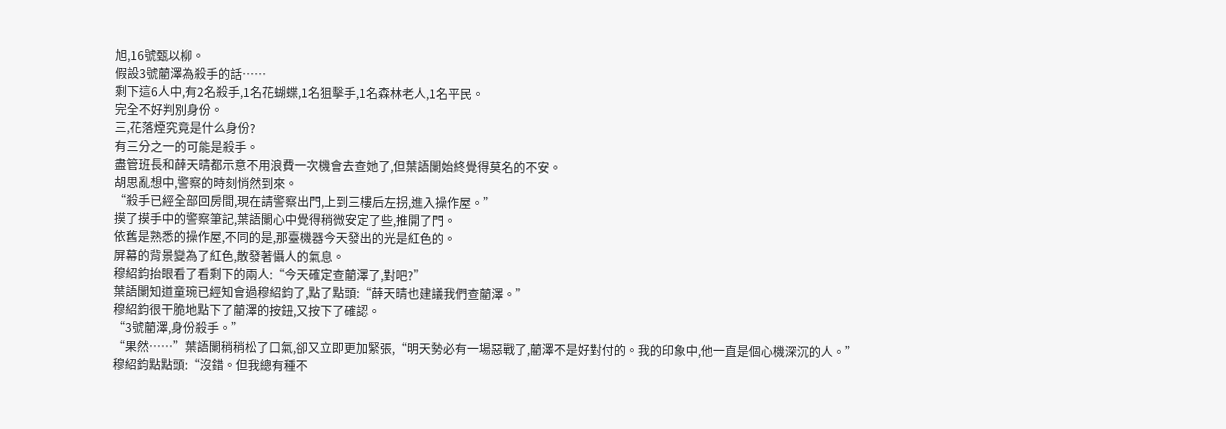旭,16號甄以柳。
假設3號藺澤為殺手的話……
剩下這6人中,有2名殺手,1名花蝴蝶,1名狙擊手,1名森林老人,1名平民。
完全不好判別身份。
三,花落煙究竟是什么身份?
有三分之一的可能是殺手。
盡管班長和薛天晴都示意不用浪費一次機會去查她了,但葉語闌始終覺得莫名的不安。
胡思亂想中,警察的時刻悄然到來。
“殺手已經全部回房間,現在請警察出門,上到三樓后左拐,進入操作屋。”
摸了摸手中的警察筆記,葉語闌心中覺得稍微安定了些,推開了門。
依舊是熟悉的操作屋,不同的是,那臺機器今天發出的光是紅色的。
屏幕的背景變為了紅色,散發著懾人的氣息。
穆紹鈞抬眼看了看剩下的兩人:“今天確定查藺澤了,對吧?”
葉語闌知道童琬已經知會過穆紹鈞了,點了點頭:“薛天晴也建議我們查藺澤。”
穆紹鈞很干脆地點下了藺澤的按鈕,又按下了確認。
“3號藺澤,身份殺手。”
“果然……”葉語闌稍稍松了口氣,卻又立即更加緊張,“明天勢必有一場惡戰了,藺澤不是好對付的。我的印象中,他一直是個心機深沉的人。”
穆紹鈞點點頭:“沒錯。但我總有種不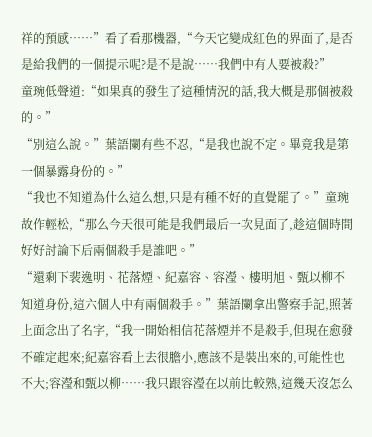祥的預感……”看了看那機器,“今天它變成紅色的界面了,是否是給我們的一個提示呢?是不是說……我們中有人要被殺?”
童琬低聲道:“如果真的發生了這種情況的話,我大概是那個被殺的。”
“別這么說。”葉語闌有些不忍,“是我也說不定。畢竟我是第一個暴露身份的。”
“我也不知道為什么這么想,只是有種不好的直覺罷了。”童琬故作輕松,“那么今天很可能是我們最后一次見面了,趁這個時間好好討論下后兩個殺手是誰吧。”
“還剩下裴逸明、花落煙、紀嘉容、容瀅、樓明旭、甄以柳不知道身份,這六個人中有兩個殺手。”葉語闌拿出警察手記,照著上面念出了名字,“我一開始相信花落煙并不是殺手,但現在愈發不確定起來;紀嘉容看上去很膽小,應該不是裝出來的,可能性也不大;容瀅和甄以柳……我只跟容瀅在以前比較熟,這幾天沒怎么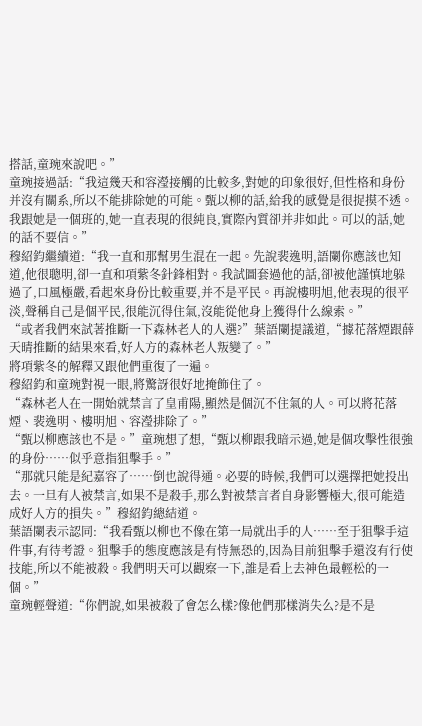搭話,童琬來說吧。”
童琬接過話:“我這幾天和容瀅接觸的比較多,對她的印象很好,但性格和身份并沒有關系,所以不能排除她的可能。甄以柳的話,給我的感覺是很捉摸不透。我跟她是一個班的,她一直表現的很純良,實際內質卻并非如此。可以的話,她的話不要信。”
穆紹鈞繼續道:“我一直和那幫男生混在一起。先說裴逸明,語闌你應該也知道,他很聰明,卻一直和項紫冬針鋒相對。我試圖套過他的話,卻被他謹慎地躲過了,口風極嚴,看起來身份比較重要,并不是平民。再說樓明旭,他表現的很平淡,聲稱自己是個平民,很能沉得住氣,沒能從他身上獲得什么線索。”
“或者我們來試著推斷一下森林老人的人選?”葉語闌提議道,“據花落煙跟薛天晴推斷的結果來看,好人方的森林老人叛變了。”
將項紫冬的解釋又跟他們重復了一遍。
穆紹鈞和童琬對視一眼,將驚訝很好地掩飾住了。
“森林老人在一開始就禁言了皇甫陽,顯然是個沉不住氣的人。可以將花落煙、裴逸明、樓明旭、容瀅排除了。”
“甄以柳應該也不是。”童琬想了想,“甄以柳跟我暗示過,她是個攻擊性很強的身份……似乎意指狙擊手。”
“那就只能是紀嘉容了……倒也說得通。必要的時候,我們可以選擇把她投出去。一旦有人被禁言,如果不是殺手,那么對被禁言者自身影響極大,很可能造成好人方的損失。”穆紹鈞總結道。
葉語闌表示認同:“我看甄以柳也不像在第一局就出手的人……至于狙擊手這件事,有待考證。狙擊手的態度應該是有恃無恐的,因為目前狙擊手還沒有行使技能,所以不能被殺。我們明天可以觀察一下,誰是看上去神色最輕松的一個。”
童琬輕聲道:“你們說,如果被殺了會怎么樣?像他們那樣消失么?是不是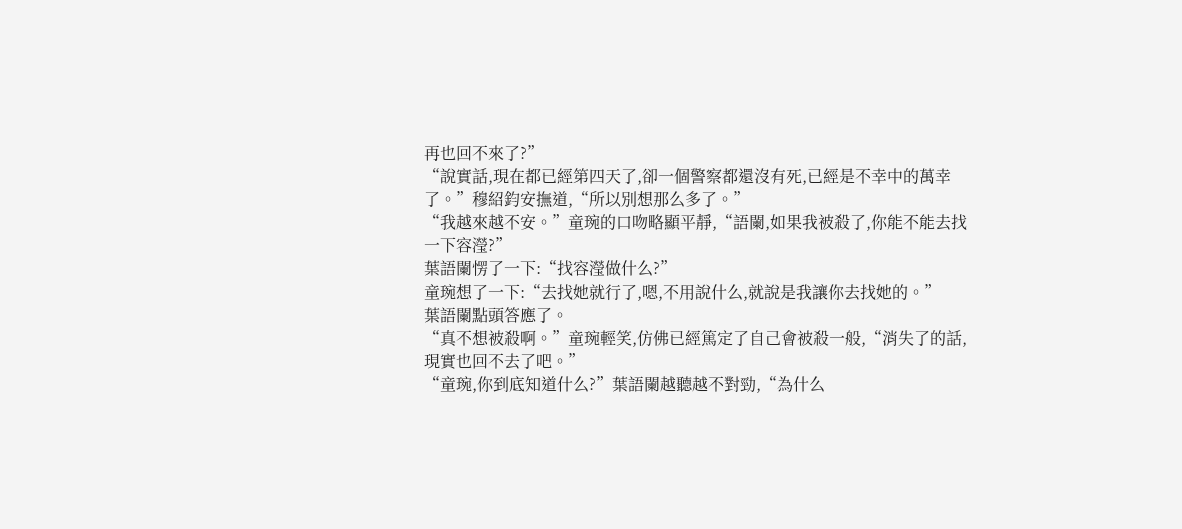再也回不來了?”
“說實話,現在都已經第四天了,卻一個警察都還沒有死,已經是不幸中的萬幸了。”穆紹鈞安撫道,“所以別想那么多了。”
“我越來越不安。”童琬的口吻略顯平靜,“語闌,如果我被殺了,你能不能去找一下容瀅?”
葉語闌愣了一下:“找容瀅做什么?”
童琬想了一下:“去找她就行了,嗯,不用說什么,就說是我讓你去找她的。”
葉語闌點頭答應了。
“真不想被殺啊。”童琬輕笑,仿佛已經篤定了自己會被殺一般,“消失了的話,現實也回不去了吧。”
“童琬,你到底知道什么?”葉語闌越聽越不對勁,“為什么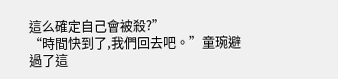這么確定自己會被殺?”
“時間快到了,我們回去吧。”童琬避過了這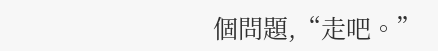個問題,“走吧。”